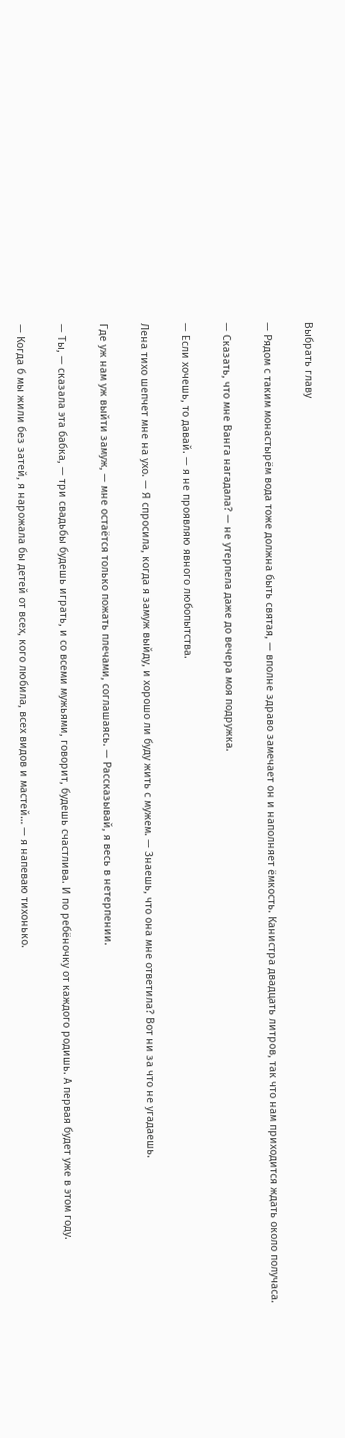Выбрать главу

— Рядом с таким монастырём вода тоже должна быть святая, — вполне здраво замечает он и наполняет ёмкость. Канистра двадцать литров, так что нам приходится ждать около получаса.

— Сказать, что мне Ванга нагадала? — не утерпела даже до вечера моя подружка.

— Если хочешь, то давай. — я не проявляю явного любопытства.

Лена тихо шепчет мне на ухо. — Я спросила, когда я замуж выйду, и хорошо ли буду жить с мужем. — Знаешь, что она мне ответила? Вот ни за что не угадаешь.

Где уж нам уж выйти замуж, — мне остаётся только пожать плечами, соглашаясь. — Рассказывай, я весь в нетерпении.

— Ты, — сказала эта бабка, — три свадьбы будешь играть, и со всеми мужьями, говорит, будешь счастлива. И по ребёночку от каждого родишь. А первая будет уже в этом году.

— Когда б мы жили без затей, я нарожала бы детей от всех, кого любила, всех видов и мастей… — я напеваю тихонько.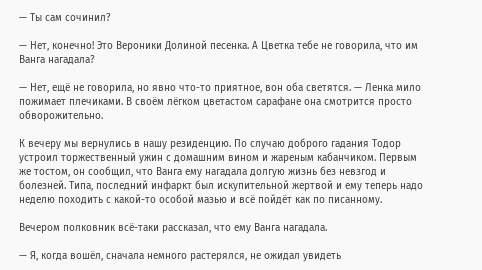— Ты сам сочинил?

— Нет, конечно! Это Вероники Долиной песенка. А Цветка тебе не говорила, что им Ванга нагадала?

— Нет, ещё не говорила, но явно что-то приятное, вон оба светятся. — Ленка мило пожимает плечиками. В своём лёгком цветастом сарафане она смотрится просто обворожительно.

К вечеру мы вернулись в нашу резиденцию. По случаю доброго гадания Тодор устроил торжественный ужин с домашним вином и жареным кабанчиком. Первым же тостом, он сообщил, что Ванга ему нагадала долгую жизнь без невзгод и болезней. Типа, последний инфаркт был искупительной жертвой и ему теперь надо неделю походить с какой-то особой мазью и всё пойдёт как по писанному.

Вечером полковник всё-таки рассказал, что ему Ванга нагадала.

— Я, когда вошёл, сначала немного растерялся, не ожидал увидеть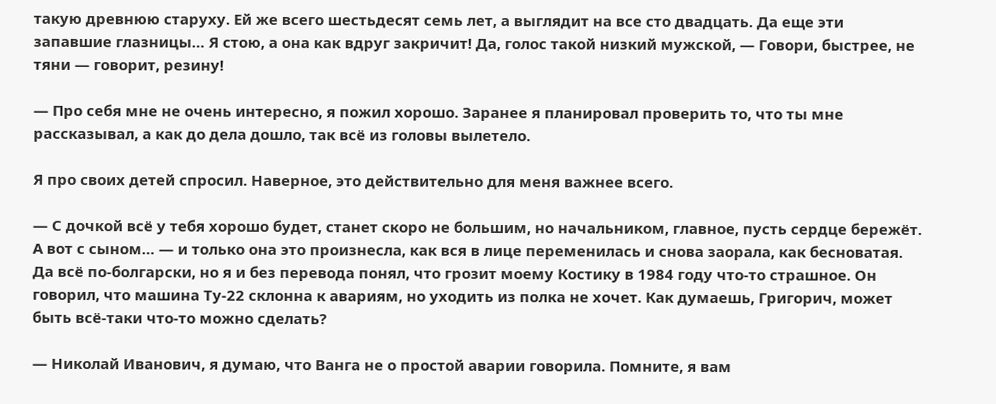такую древнюю старуху. Ей же всего шестьдесят семь лет, а выглядит на все сто двадцать. Да еще эти запавшие глазницы… Я стою, а она как вдруг закричит! Да, голос такой низкий мужской, — Говори, быстрее, не тяни — говорит, резину!

— Про себя мне не очень интересно, я пожил хорошо. Заранее я планировал проверить то, что ты мне рассказывал, а как до дела дошло, так всё из головы вылетело.

Я про своих детей спросил. Наверное, это действительно для меня важнее всего.

— С дочкой всё у тебя хорошо будет, станет скоро не большим, но начальником, главное, пусть сердце бережёт. А вот с сыном… — и только она это произнесла, как вся в лице переменилась и снова заорала, как бесноватая. Да всё по-болгарски, но я и без перевода понял, что грозит моему Костику в 1984 году что-то страшное. Он говорил, что машина Ту-22 склонна к авариям, но уходить из полка не хочет. Как думаешь, Григорич, может быть всё-таки что-то можно сделать?

— Николай Иванович, я думаю, что Ванга не о простой аварии говорила. Помните, я вам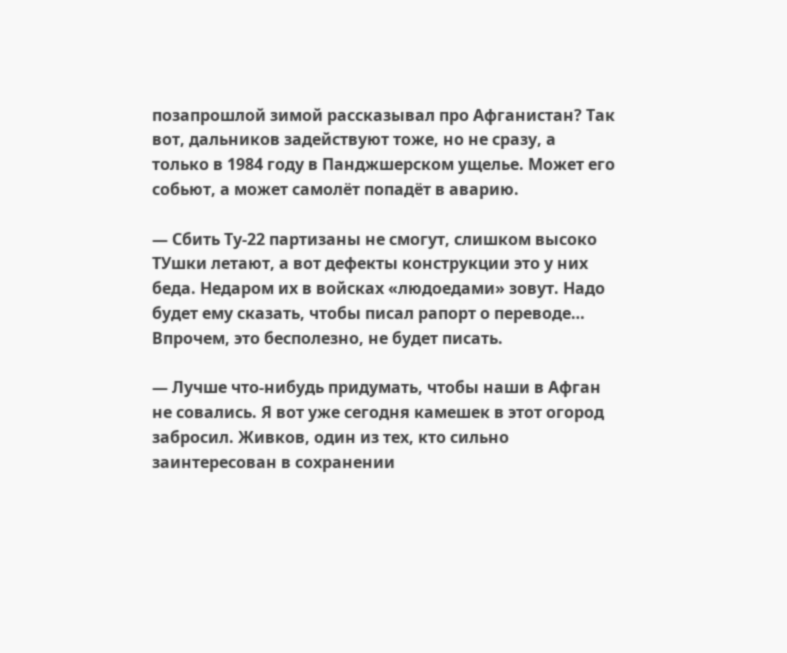позапрошлой зимой рассказывал про Афганистан? Так вот, дальников задействуют тоже, но не сразу, а только в 1984 году в Панджшерском ущелье. Может его собьют, а может самолёт попадёт в аварию.

— Сбить Ту-22 партизаны не смогут, слишком высоко ТУшки летают, а вот дефекты конструкции это у них беда. Недаром их в войсках «людоедами» зовут. Надо будет ему сказать, чтобы писал рапорт о переводе… Впрочем, это бесполезно, не будет писать.

— Лучше что-нибудь придумать, чтобы наши в Афган не совались. Я вот уже сегодня камешек в этот огород забросил. Живков, один из тех, кто сильно заинтересован в сохранении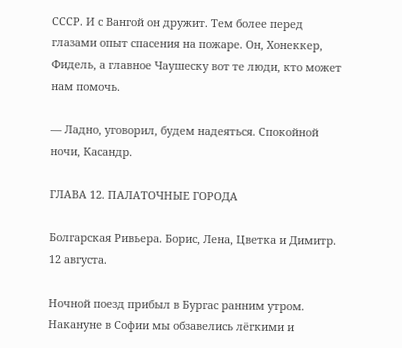СССР. И с Вангой он дружит. Тем более перед глазами опыт спасения на пожаре. Он, Хонеккер, Фидель, а главное Чаушеску вот те люди, кто может нам помочь.

— Ладно, уговорил, будем надеяться. Спокойной ночи, Касандр.

ГЛАВА 12. ПАЛАТОЧНЫЕ ГОРОДА

Болгарская Ривьера. Борис, Лена, Цветка и Димитр. 12 августа.

Ночной поезд прибыл в Бургас ранним утром. Накануне в Софии мы обзавелись лёгкими и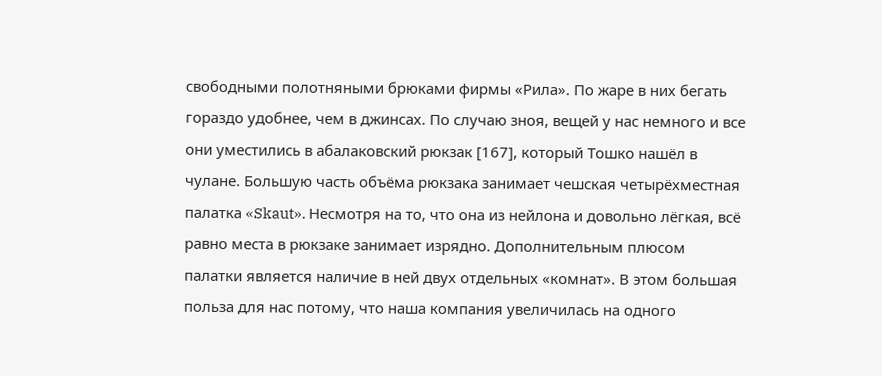свободными полотняными брюками фирмы «Рила». По жаре в них бегать гораздо удобнее, чем в джинсах. По случаю зноя, вещей у нас немного и все они уместились в абалаковский рюкзак [167], который Тошко нашёл в чулане. Большую часть объёма рюкзака занимает чешская четырёхместная палатка «Skaut». Несмотря на то, что она из нейлона и довольно лёгкая, всё равно места в рюкзаке занимает изрядно. Дополнительным плюсом палатки является наличие в ней двух отдельных «комнат». В этом большая польза для нас потому, что наша компания увеличилась на одного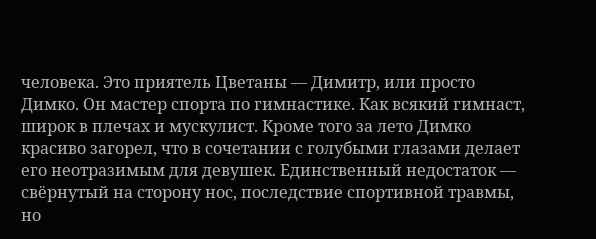человека. Это приятель Цветаны — Димитр, или просто Димко. Он мастер спорта по гимнастике. Как всякий гимнаст, широк в плечах и мускулист. Кроме того за лето Димко красиво загорел, что в сочетании с голубыми глазами делает его неотразимым для девушек. Единственный недостаток — свёрнутый на сторону нос, последствие спортивной травмы, но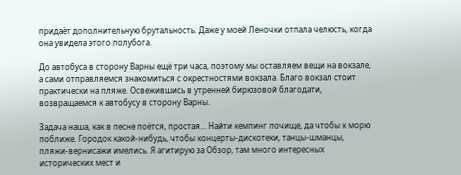придаёт дополнительную брутальность. Даже у моей Леночки отпала челюсть, когда она увидела этого полубога.

До автобуса в сторону Варны ещё три часа, поэтому мы оставляем вещи на вокзале, а сами отправляемся знакомиться с окрестностями вокзала. Благо вокзал стоит практически на пляже. Освежившись в утренней бирюзовой благодати, возвращаемся к автобусу в сторону Варны.

Задача наша, как в песне поётся, простая… Найти кемпинг почище, да чтобы к морю поближе. Городок какой-нибудь, чтобы концерты-дискотеки, танцы-шманцы, пляжи-вернисажи имелись. Я агитирую за Обзор, там много интересных исторических мест и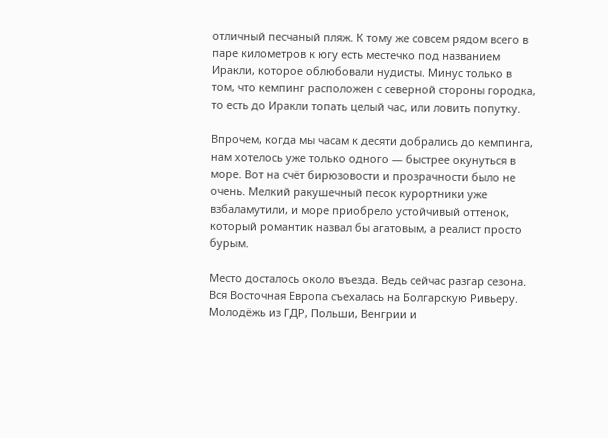отличный песчаный пляж. К тому же совсем рядом всего в паре километров к югу есть местечко под названием Иракли, которое облюбовали нудисты. Минус только в том, что кемпинг расположен с северной стороны городка, то есть до Иракли топать целый час, или ловить попутку.

Впрочем, когда мы часам к десяти добрались до кемпинга, нам хотелось уже только одного — быстрее окунуться в море. Вот на счёт бирюзовости и прозрачности было не очень. Мелкий ракушечный песок курортники уже взбаламутили, и море приобрело устойчивый оттенок, который романтик назвал бы агатовым, а реалист просто бурым.

Место досталось около въезда. Ведь сейчас разгар сезона. Вся Восточная Европа съехалась на Болгарскую Ривьеру. Молодёжь из ГДР, Польши, Венгрии и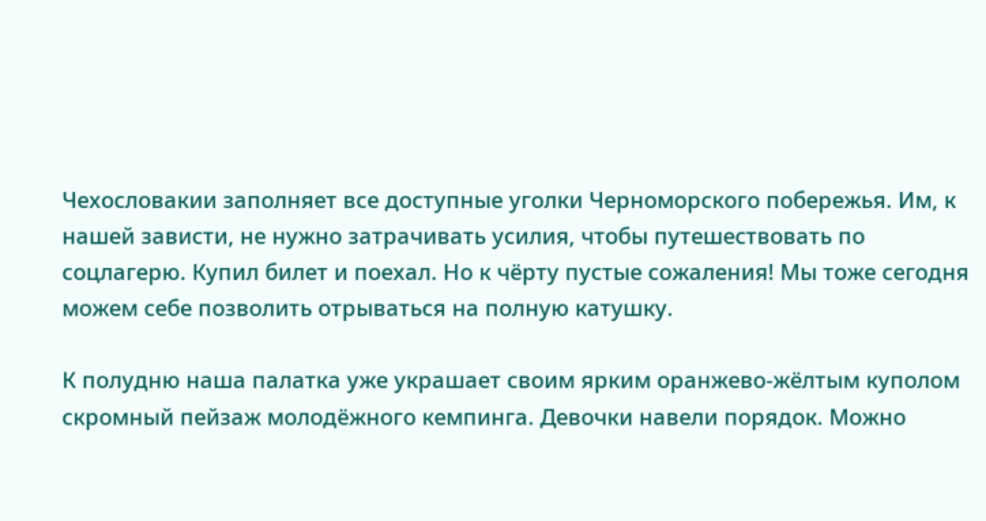Чехословакии заполняет все доступные уголки Черноморского побережья. Им, к нашей зависти, не нужно затрачивать усилия, чтобы путешествовать по соцлагерю. Купил билет и поехал. Но к чёрту пустые сожаления! Мы тоже сегодня можем себе позволить отрываться на полную катушку.

К полудню наша палатка уже украшает своим ярким оранжево-жёлтым куполом скромный пейзаж молодёжного кемпинга. Девочки навели порядок. Можно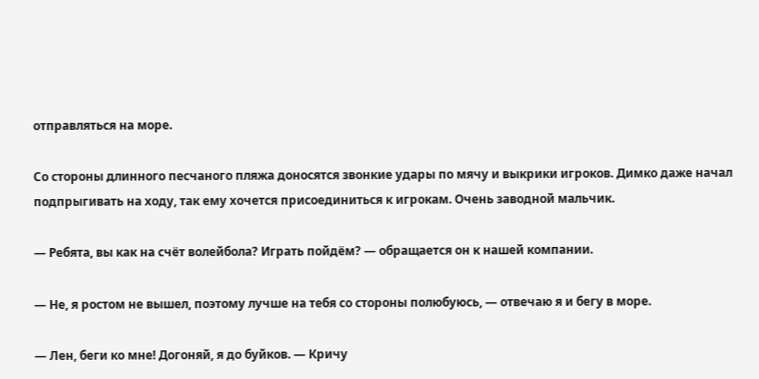отправляться на море.

Со стороны длинного песчаного пляжа доносятся звонкие удары по мячу и выкрики игроков. Димко даже начал подпрыгивать на ходу, так ему хочется присоединиться к игрокам. Очень заводной мальчик.

— Ребята, вы как на счёт волейбола? Играть пойдём? — обращается он к нашей компании.

— Не, я ростом не вышел, поэтому лучше на тебя со стороны полюбуюсь, — отвечаю я и бегу в море.

— Лен, беги ко мне! Догоняй, я до буйков. — Кричу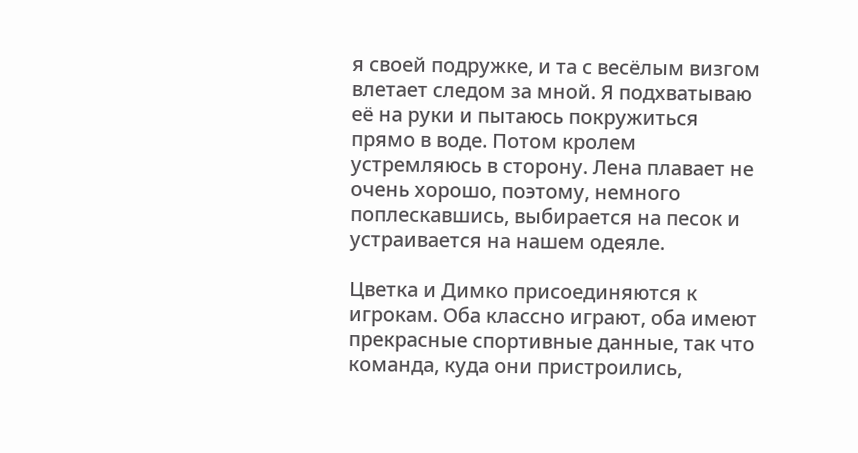я своей подружке, и та с весёлым визгом влетает следом за мной. Я подхватываю её на руки и пытаюсь покружиться прямо в воде. Потом кролем устремляюсь в сторону. Лена плавает не очень хорошо, поэтому, немного поплескавшись, выбирается на песок и устраивается на нашем одеяле.

Цветка и Димко присоединяются к игрокам. Оба классно играют, оба имеют прекрасные спортивные данные, так что команда, куда они пристроились,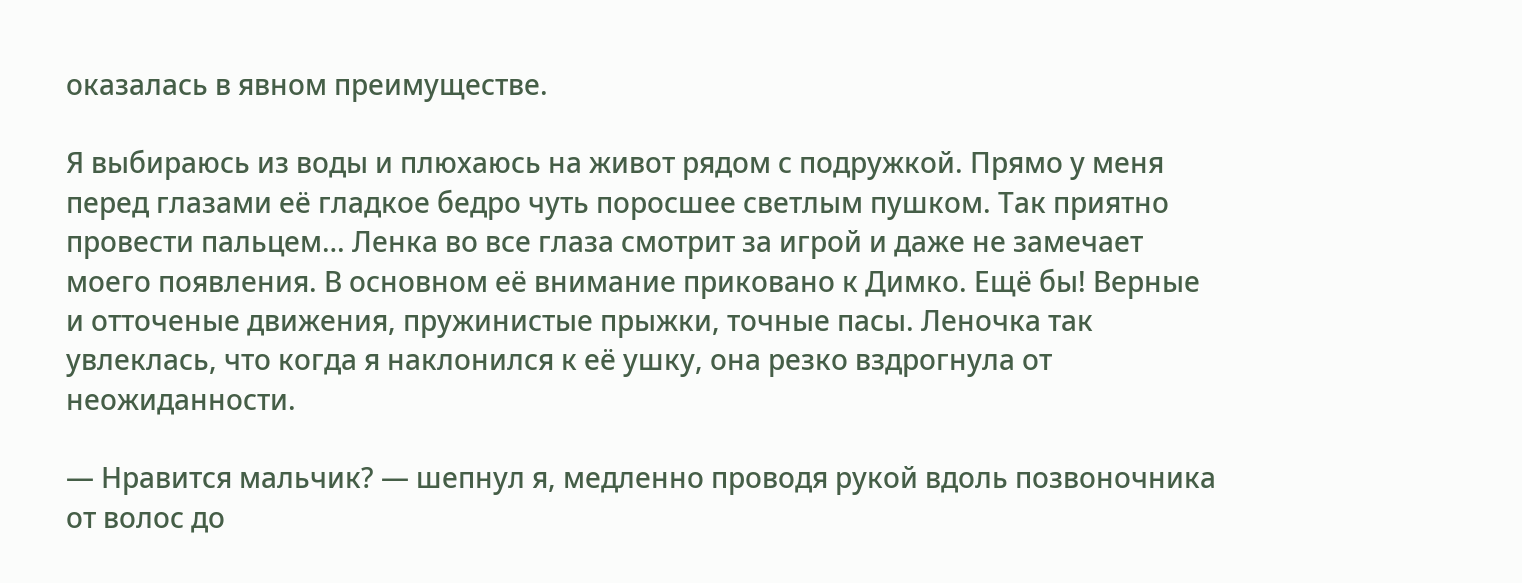оказалась в явном преимуществе.

Я выбираюсь из воды и плюхаюсь на живот рядом с подружкой. Прямо у меня перед глазами её гладкое бедро чуть поросшее светлым пушком. Так приятно провести пальцем… Ленка во все глаза смотрит за игрой и даже не замечает моего появления. В основном её внимание приковано к Димко. Ещё бы! Верные и отточеные движения, пружинистые прыжки, точные пасы. Леночка так увлеклась, что когда я наклонился к её ушку, она резко вздрогнула от неожиданности.

— Нравится мальчик? — шепнул я, медленно проводя рукой вдоль позвоночника от волос до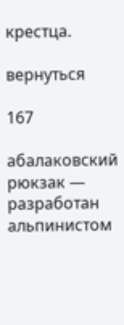крестца.

вернуться

167

абалаковский рюкзак — разработан альпинистом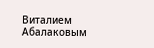Виталием Абалаковым